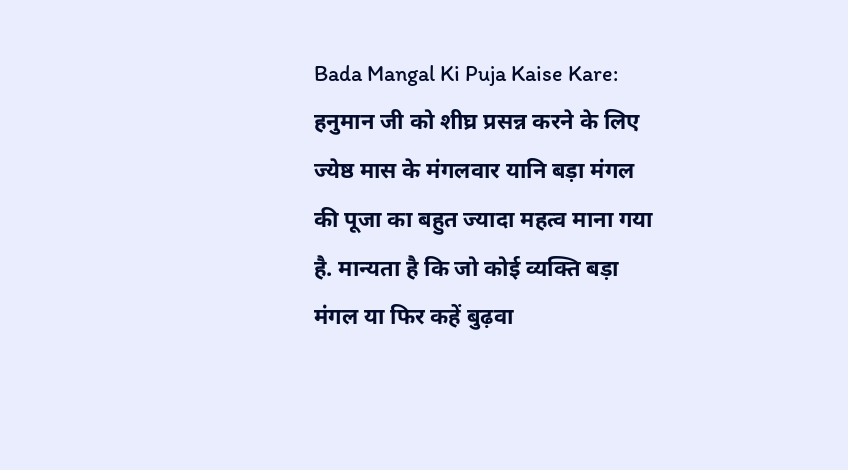Bada Mangal Ki Puja Kaise Kare: हनुमान जी को शीघ्र प्रसन्न करने के लिए ज्येष्ठ मास के मंगलवार यानि बड़ा मंगल की पूजा का बहुत ज्यादा महत्व माना गया है. मान्यता है कि जो कोई व्यक्ति बड़ा मंगल या फिर कहें बुढ़वा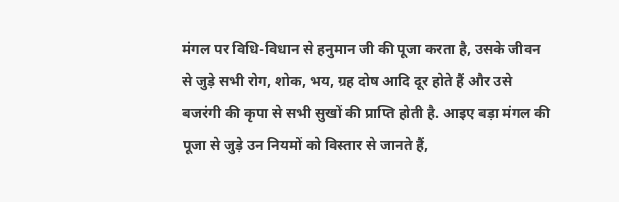मंगल पर विधि-विधान से हनुमान जी की पूजा करता है, उसके जीवन से जुड़े सभी रोग, शोक, भय, ग्रह दोष आदि दूर होते हैं और उसे बजरंगी की कृपा से सभी सुखों की प्राप्ति होती है. आइए बड़ा मंगल की पूजा से जुड़े उन नियमों को विस्तार से जानते हैं,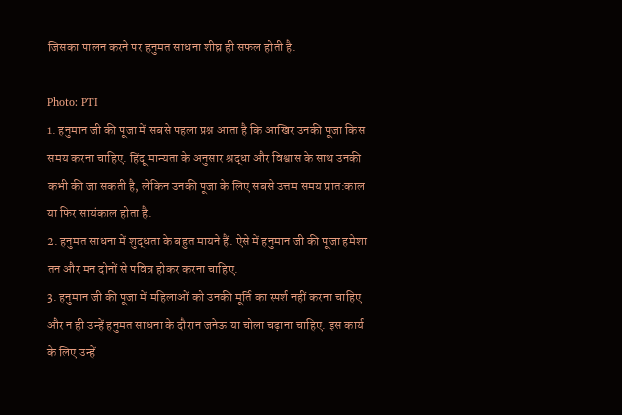जिसका पालन करने पर हनुमत साधना शीघ्र ही सफल होती है.

Photo: PTI
1. हनुमान जी की पूजा में सबसे पहला प्रश्न आता है कि आखिर उनकी पूजा किस समय करना चाहिए. हिंदू मान्यता के अनुसार श्रद्धा और विश्वास के साथ उनकी कभी की जा सकती है, लेकिन उनकी पूजा के लिए सबसे उत्तम समय प्रात:काल या फिर सायंकाल होता है.
2. हनुमत साधना में शुद्धता के बहुत मायने हैं. ऐसे में हनुमान जी की पूजा हमेशा तन और मन दोनों से पवित्र होकर करना चाहिए.
3. हनुमान जी की पूजा में महिलाओं को उनकी मूर्ति का स्पर्श नहीं करना चाहिए और न ही उन्हें हनुमत साधना के दौरान जनेऊ या चोला चढ़ाना चाहिए. इस कार्य के लिए उन्हें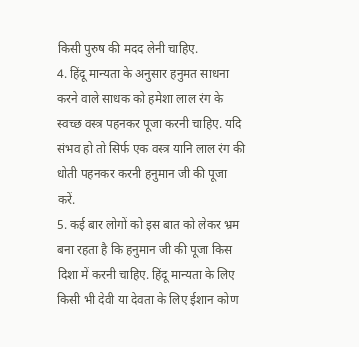किसी पुरुष की मदद लेनी चाहिए.
4. हिंदू मान्यता के अनुसार हनुमत साधना करने वाले साधक को हमेशा लाल रंग के स्वच्छ वस्त्र पहनकर पूजा करनी चाहिए. यदि संभव हो तो सिर्फ एक वस्त्र यानि लाल रंग की धोती पहनकर करनी हनुमान जी की पूजा करें.
5. कई बार लोगों को इस बात को लेकर भ्रम बना रहता है कि हनुमान जी की पूजा किस दिशा में करनी चाहिए. हिंदू मान्यता के लिए किसी भी देवी या देवता के लिए ईशान कोण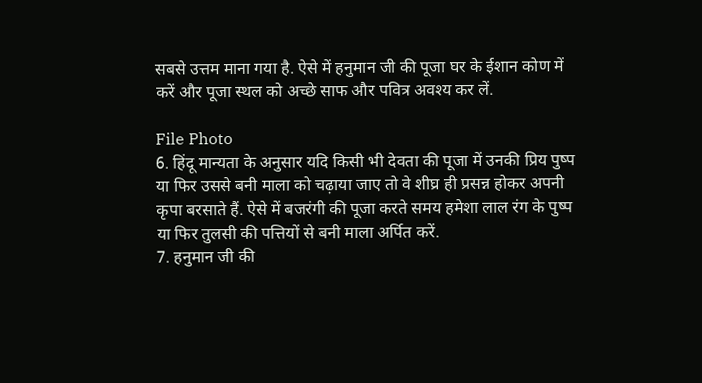सबसे उत्तम माना गया है. ऐसे में हनुमान जी की पूजा घर के ईशान कोण में करें और पूजा स्थल को अच्छे साफ और पवित्र अवश्य कर लें.

File Photo
6. हिंदू मान्यता के अनुसार यदि किसी भी देवता की पूजा में उनकी प्रिय पुष्प या फिर उससे बनी माला को चढ़ाया जाए तो वे शीघ्र ही प्रसन्न होकर अपनी कृपा बरसाते हैं. ऐसे में बजरंगी की पूजा करते समय हमेशा लाल रंग के पुष्प या फिर तुलसी की पत्तियों से बनी माला अर्पित करें.
7. हनुमान जी की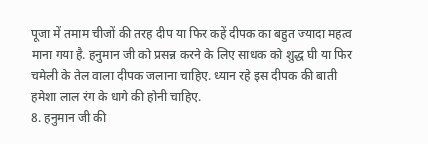पूजा में तमाम चीजों की तरह दीप या फिर कहें दीपक का बहुत ज्यादा महत्व माना गया है. हनुमान जी को प्रसन्न करने के लिए साधक को शुद्ध घी या फिर चमेली के तेल वाला दीपक जलाना चाहिए. ध्यान रहे इस दीपक की बाती हमेशा लाल रंग के धागे की होनी चाहिए.
8. हनुमान जी की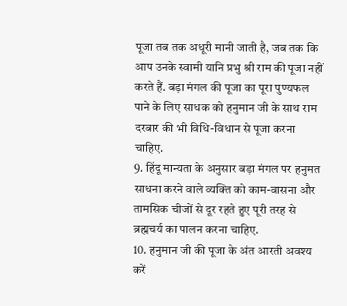पूजा तब तक अधूरी मानी जाती है, जब तक कि आप उनके स्वामी यानि प्रभु श्री राम की पूजा नहीं करते हैं. बड़ा मंगल की पूजा का पूरा पुण्यफल पाने के लिए साधक को हनुमान जी के साथ राम दरबार की भी विधि-विधान से पूजा करना चाहिए.
9. हिंदू मान्यता के अनुसार बड़ा मंगल पर हनुमत साधना करने वाले व्यक्ति को काम-वासना और तामसिक चीजों से दूर रहते हुए पूरी तरह से ब्रह्मचर्य का पालन करना चाहिए.
10. हनुमान जी की पूजा के अंत आरती अवश्य करें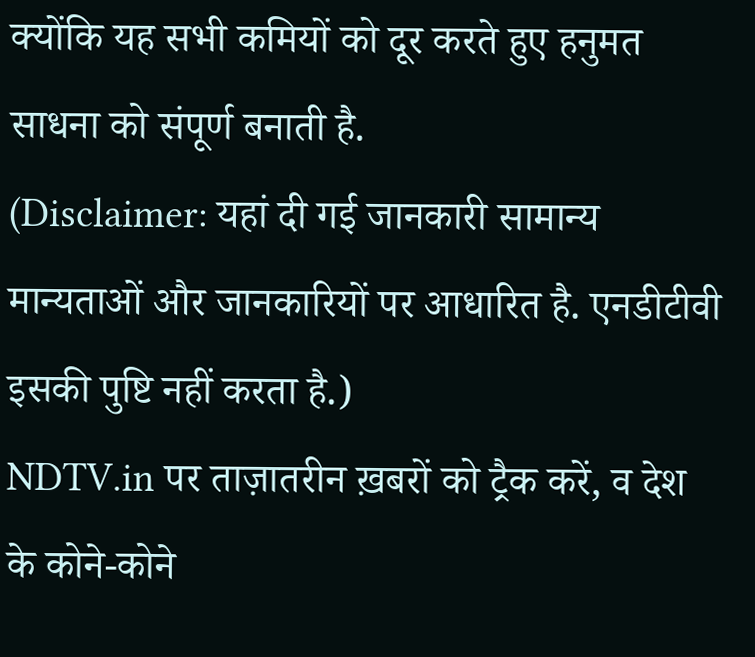क्योंकि यह सभी कमियों को दूर करते हुए हनुमत साधना को संपूर्ण बनाती है.
(Disclaimer: यहां दी गई जानकारी सामान्य मान्यताओं और जानकारियों पर आधारित है. एनडीटीवी इसकी पुष्टि नहीं करता है.)
NDTV.in पर ताज़ातरीन ख़बरों को ट्रैक करें, व देश के कोने-कोने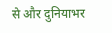से और दुनियाभर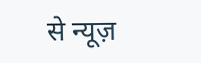से न्यूज़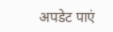अपडेट पाएं